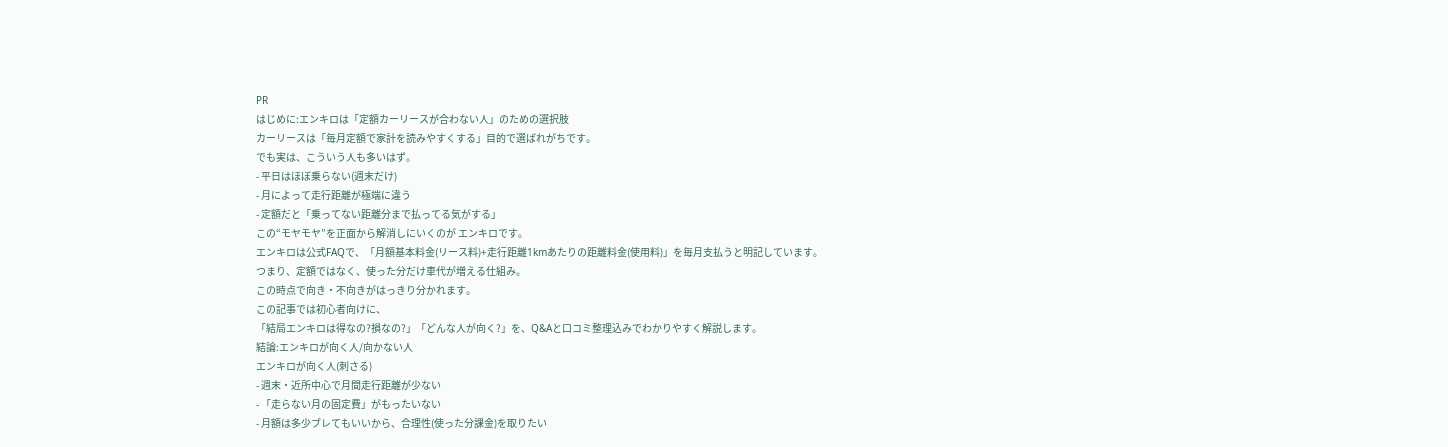PR
はじめに:エンキロは「定額カーリースが合わない人」のための選択肢
カーリースは「毎月定額で家計を読みやすくする」目的で選ばれがちです。
でも実は、こういう人も多いはず。
- 平日はほぼ乗らない(週末だけ)
- 月によって走行距離が極端に違う
- 定額だと「乗ってない距離分まで払ってる気がする」
この“モヤモヤ”を正面から解消しにいくのが エンキロです。
エンキロは公式FAQで、「月額基本料金(リース料)+走行距離1kmあたりの距離料金(使用料)」を毎月支払うと明記しています。
つまり、定額ではなく、使った分だけ車代が増える仕組み。
この時点で向き・不向きがはっきり分かれます。
この記事では初心者向けに、
「結局エンキロは得なの?損なの?」「どんな人が向く?」を、Q&Aと口コミ整理込みでわかりやすく解説します。
結論:エンキロが向く人/向かない人
エンキロが向く人(刺さる)
- 週末・近所中心で月間走行距離が少ない
- 「走らない月の固定費」がもったいない
- 月額は多少ブレてもいいから、合理性(使った分課金)を取りたい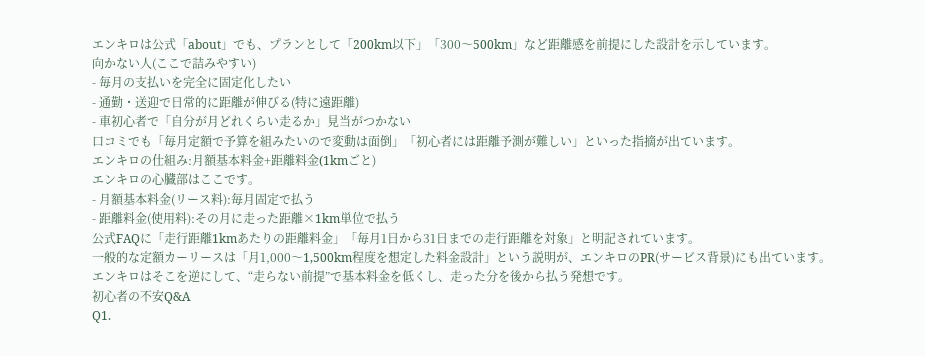エンキロは公式「about」でも、プランとして「200km以下」「300〜500km」など距離感を前提にした設計を示しています。
向かない人(ここで詰みやすい)
- 毎月の支払いを完全に固定化したい
- 通勤・送迎で日常的に距離が伸びる(特に遠距離)
- 車初心者で「自分が月どれくらい走るか」見当がつかない
口コミでも「毎月定額で予算を組みたいので変動は面倒」「初心者には距離予測が難しい」といった指摘が出ています。
エンキロの仕組み:月額基本料金+距離料金(1kmごと)
エンキロの心臓部はここです。
- 月額基本料金(リース料):毎月固定で払う
- 距離料金(使用料):その月に走った距離×1km単位で払う
公式FAQに「走行距離1kmあたりの距離料金」「毎月1日から31日までの走行距離を対象」と明記されています。
一般的な定額カーリースは「月1,000〜1,500km程度を想定した料金設計」という説明が、エンキロのPR(サービス背景)にも出ています。
エンキロはそこを逆にして、“走らない前提”で基本料金を低くし、走った分を後から払う発想です。
初心者の不安Q&A
Q1.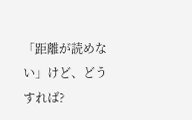「距離が読めない」けど、どうすれば?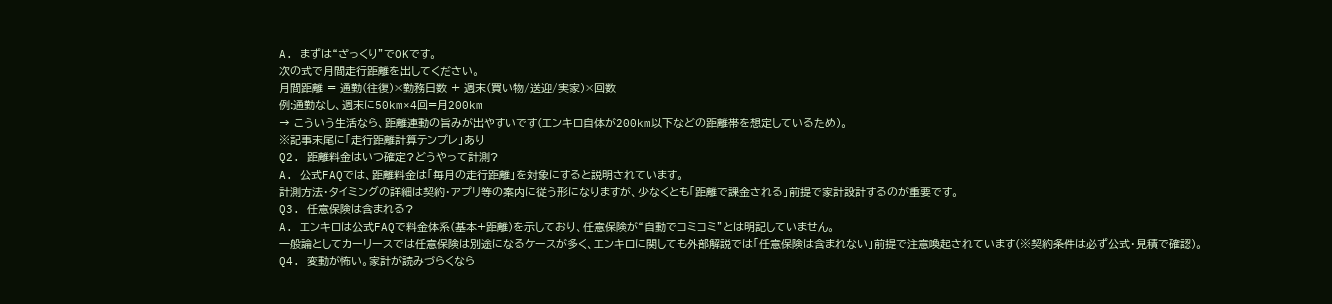A. まずは“ざっくり”でOKです。
次の式で月間走行距離を出してください。
月間距離 = 通勤(往復)×勤務日数 + 週末(買い物/送迎/実家)×回数
例:通勤なし、週末に50km×4回=月200km
→ こういう生活なら、距離連動の旨みが出やすいです(エンキロ自体が200km以下などの距離帯を想定しているため)。
※記事末尾に「走行距離計算テンプレ」あり
Q2. 距離料金はいつ確定?どうやって計測?
A. 公式FAQでは、距離料金は「毎月の走行距離」を対象にすると説明されています。
計測方法・タイミングの詳細は契約・アプリ等の案内に従う形になりますが、少なくとも「距離で課金される」前提で家計設計するのが重要です。
Q3. 任意保険は含まれる?
A. エンキロは公式FAQで料金体系(基本+距離)を示しており、任意保険が“自動でコミコミ”とは明記していません。
一般論としてカーリースでは任意保険は別途になるケースが多く、エンキロに関しても外部解説では「任意保険は含まれない」前提で注意喚起されています(※契約条件は必ず公式・見積で確認)。
Q4. 変動が怖い。家計が読みづらくなら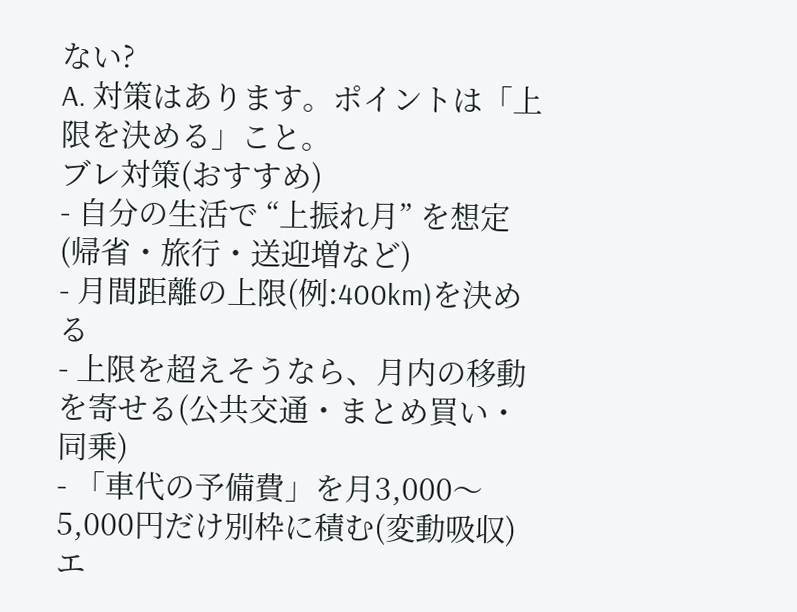ない?
A. 対策はあります。ポイントは「上限を決める」こと。
ブレ対策(おすすめ)
- 自分の生活で “上振れ月” を想定(帰省・旅行・送迎増など)
- 月間距離の上限(例:400km)を決める
- 上限を超えそうなら、月内の移動を寄せる(公共交通・まとめ買い・同乗)
- 「車代の予備費」を月3,000〜5,000円だけ別枠に積む(変動吸収)
エ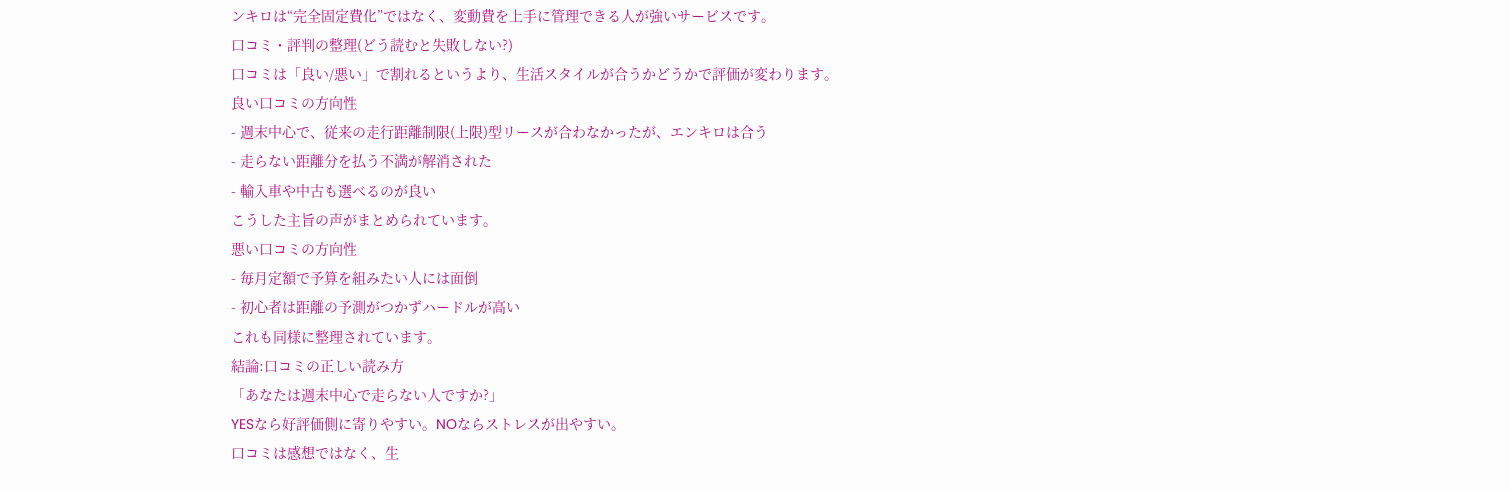ンキロは“完全固定費化”ではなく、変動費を上手に管理できる人が強いサービスです。
口コミ・評判の整理(どう読むと失敗しない?)
口コミは「良い/悪い」で割れるというより、生活スタイルが合うかどうかで評価が変わります。
良い口コミの方向性
- 週末中心で、従来の走行距離制限(上限)型リースが合わなかったが、エンキロは合う
- 走らない距離分を払う不満が解消された
- 輸入車や中古も選べるのが良い
こうした主旨の声がまとめられています。
悪い口コミの方向性
- 毎月定額で予算を組みたい人には面倒
- 初心者は距離の予測がつかずハードルが高い
これも同様に整理されています。
結論:口コミの正しい読み方
「あなたは週末中心で走らない人ですか?」
YESなら好評価側に寄りやすい。NOならストレスが出やすい。
口コミは感想ではなく、生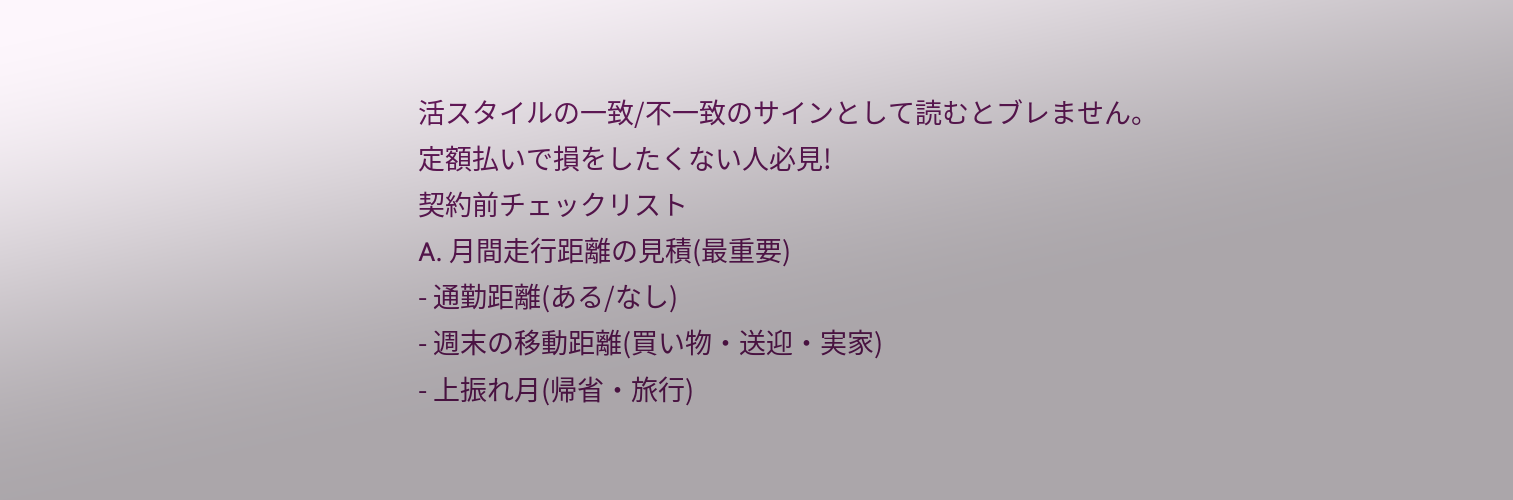活スタイルの一致/不一致のサインとして読むとブレません。
定額払いで損をしたくない人必見!
契約前チェックリスト
A. 月間走行距離の見積(最重要)
- 通勤距離(ある/なし)
- 週末の移動距離(買い物・送迎・実家)
- 上振れ月(帰省・旅行)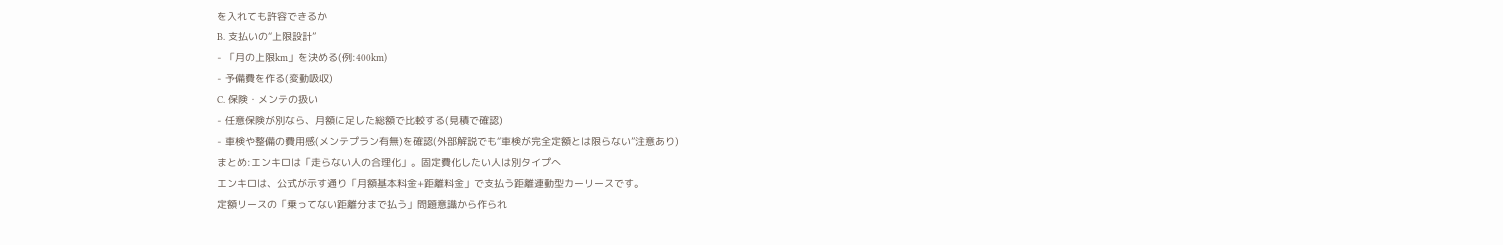を入れても許容できるか
B. 支払いの“上限設計”
- 「月の上限km」を決める(例:400km)
- 予備費を作る(変動吸収)
C. 保険・メンテの扱い
- 任意保険が別なら、月額に足した総額で比較する(見積で確認)
- 車検や整備の費用感(メンテプラン有無)を確認(外部解説でも“車検が完全定額とは限らない”注意あり)
まとめ:エンキロは「走らない人の合理化」。固定費化したい人は別タイプへ
エンキロは、公式が示す通り「月額基本料金+距離料金」で支払う距離連動型カーリースです。
定額リースの「乗ってない距離分まで払う」問題意識から作られ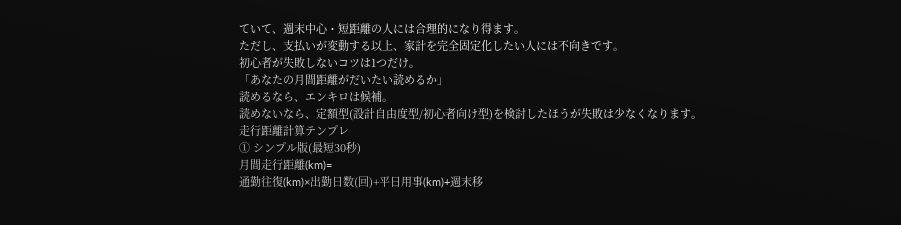ていて、週末中心・短距離の人には合理的になり得ます。
ただし、支払いが変動する以上、家計を完全固定化したい人には不向きです。
初心者が失敗しないコツは1つだけ。
「あなたの月間距離がだいたい読めるか」
読めるなら、エンキロは候補。
読めないなら、定額型(設計自由度型/初心者向け型)を検討したほうが失敗は少なくなります。
走行距離計算テンプレ
① シンプル版(最短30秒)
月間走行距離(km)=
通勤往復(km)×出勤日数(回)+平日用事(km)+週末移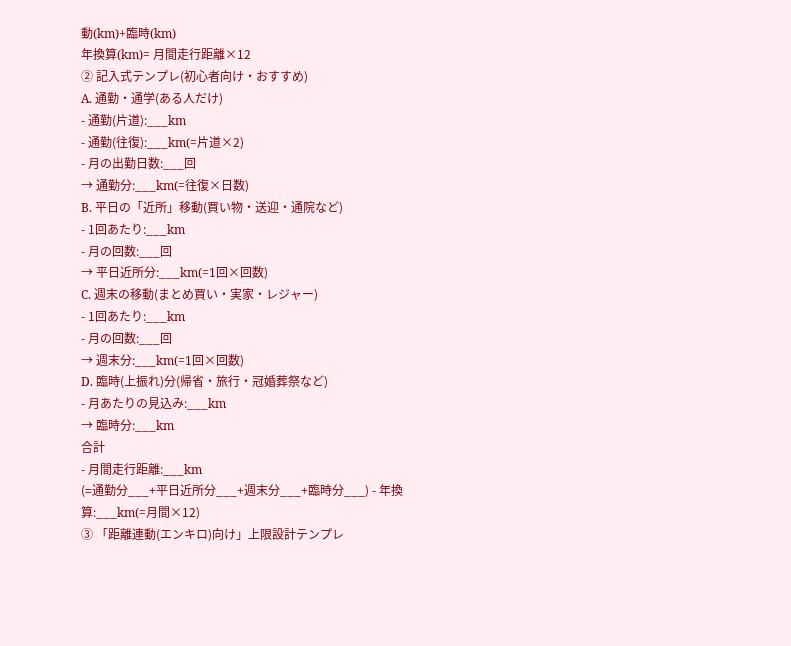動(km)+臨時(km)
年換算(km)= 月間走行距離×12
② 記入式テンプレ(初心者向け・おすすめ)
A. 通勤・通学(ある人だけ)
- 通勤(片道):___km
- 通勤(往復):___km(=片道×2)
- 月の出勤日数:___回
→ 通勤分:___km(=往復×日数)
B. 平日の「近所」移動(買い物・送迎・通院など)
- 1回あたり:___km
- 月の回数:___回
→ 平日近所分:___km(=1回×回数)
C. 週末の移動(まとめ買い・実家・レジャー)
- 1回あたり:___km
- 月の回数:___回
→ 週末分:___km(=1回×回数)
D. 臨時(上振れ)分(帰省・旅行・冠婚葬祭など)
- 月あたりの見込み:___km
→ 臨時分:___km
合計
- 月間走行距離:___km
(=通勤分___+平日近所分___+週末分___+臨時分___) - 年換算:___km(=月間×12)
③ 「距離連動(エンキロ)向け」上限設計テンプレ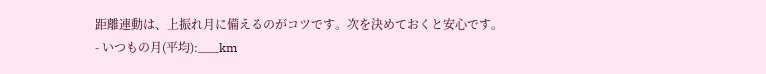距離連動は、上振れ月に備えるのがコツです。次を決めておくと安心です。
- いつもの月(平均):___km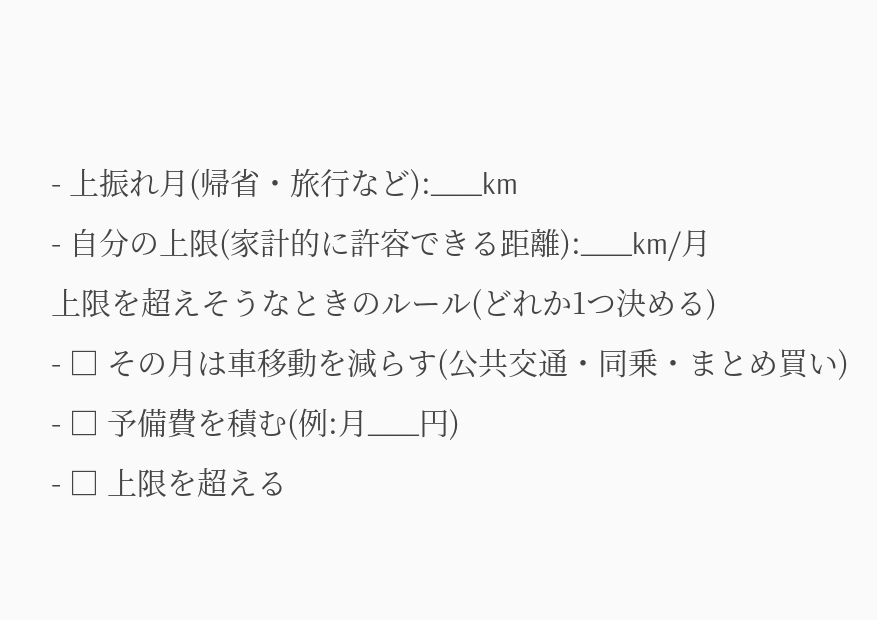- 上振れ月(帰省・旅行など):___km
- 自分の上限(家計的に許容できる距離):___km/月
上限を超えそうなときのルール(どれか1つ決める)
- □ その月は車移動を減らす(公共交通・同乗・まとめ買い)
- □ 予備費を積む(例:月___円)
- □ 上限を超える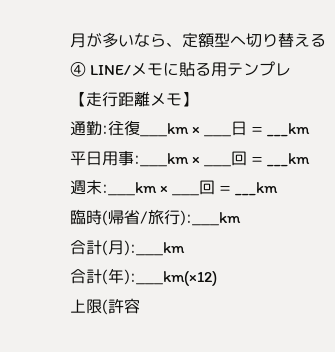月が多いなら、定額型へ切り替える
④ LINE/メモに貼る用テンプレ
【走行距離メモ】
通勤:往復___km × ___日 = ___km
平日用事:___km × ___回 = ___km
週末:___km × ___回 = ___km
臨時(帰省/旅行):___km
合計(月):___km
合計(年):___km(×12)
上限(許容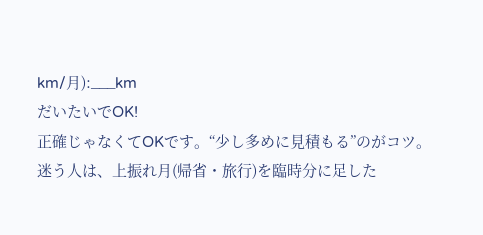km/月):___km
だいたいでOK!
正確じゃなくてOKです。“少し多めに見積もる”のがコツ。
迷う人は、上振れ月(帰省・旅行)を臨時分に足した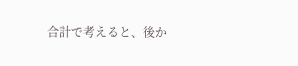合計で考えると、後か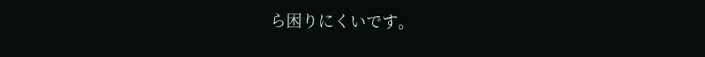ら困りにくいです。